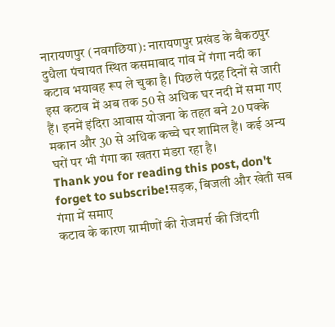नारायणपुर (नवगछिया): नारायणपुर प्रखंड के बैकठपुर दुधैला पंचायत स्थित कसमाबाद गांव में गंगा नदी का कटाव भयावह रूप ले चुका है। पिछले पंद्रह दिनों से जारी इस कटाव में अब तक 50 से अधिक घर नदी में समा गए हैं। इनमें इंदिरा आवास योजना के तहत बने 20 पक्के मकान और 30 से अधिक कच्चे घर शामिल हैं। कई अन्य घरों पर भी गंगा का खतरा मंडरा रहा है।
Thank you for reading this post, don't forget to subscribe!सड़क, बिजली और खेती सब गंगा में समाए
कटाव के कारण ग्रामीणों की रोजमर्रा की जिंदगी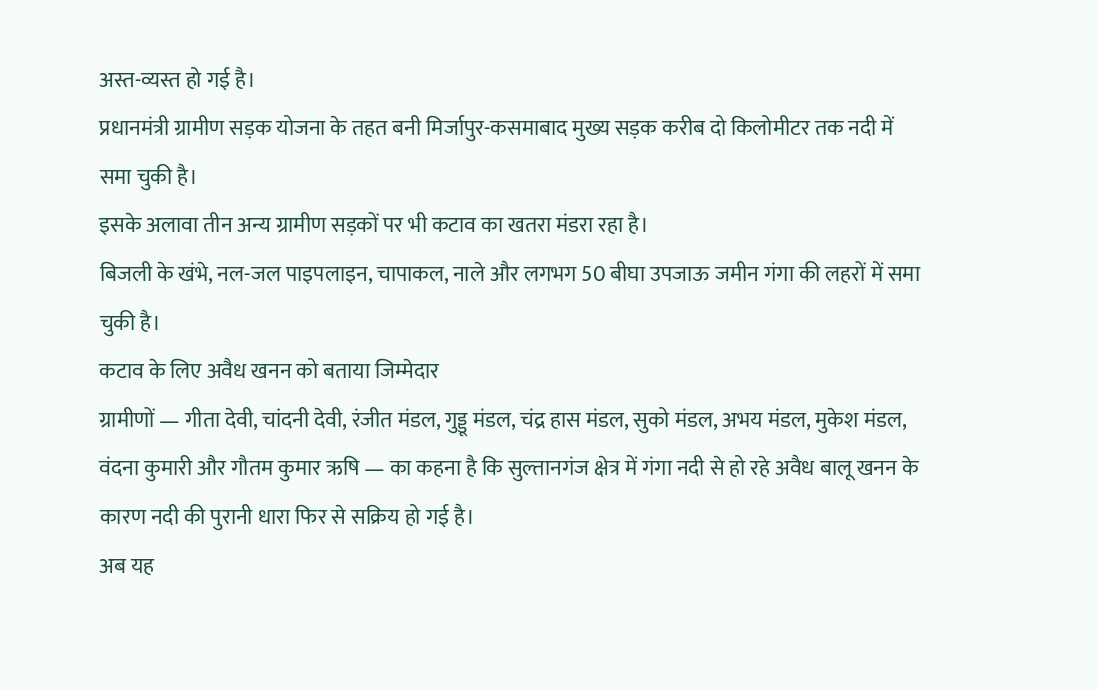अस्त-व्यस्त हो गई है।
प्रधानमंत्री ग्रामीण सड़क योजना के तहत बनी मिर्जापुर-कसमाबाद मुख्य सड़क करीब दो किलोमीटर तक नदी में समा चुकी है।
इसके अलावा तीन अन्य ग्रामीण सड़कों पर भी कटाव का खतरा मंडरा रहा है।
बिजली के खंभे, नल-जल पाइपलाइन, चापाकल, नाले और लगभग 50 बीघा उपजाऊ जमीन गंगा की लहरों में समा चुकी है।
कटाव के लिए अवैध खनन को बताया जिम्मेदार
ग्रामीणों — गीता देवी, चांदनी देवी, रंजीत मंडल, गुड्डू मंडल, चंद्र हास मंडल, सुको मंडल, अभय मंडल, मुकेश मंडल, वंदना कुमारी और गौतम कुमार ऋषि — का कहना है कि सुल्तानगंज क्षेत्र में गंगा नदी से हो रहे अवैध बालू खनन के कारण नदी की पुरानी धारा फिर से सक्रिय हो गई है।
अब यह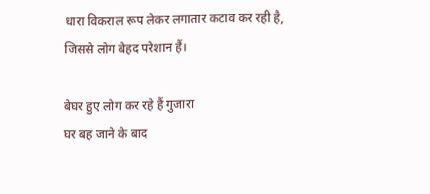धारा विकराल रूप लेकर लगातार कटाव कर रही है, जिससे लोग बेहद परेशान हैं।

बेघर हुए लोग कर रहे हैं गुजारा
घर बह जाने के बाद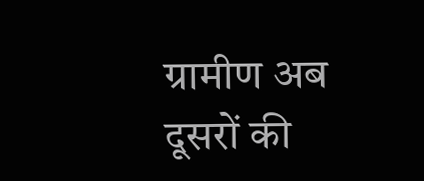ग्रामीण अब दूसरों की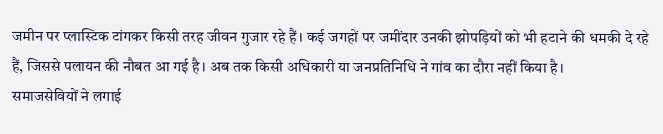जमीन पर प्लास्टिक टांगकर किसी तरह जीवन गुजार रहे हैं। कई जगहों पर जमींदार उनकी झोपड़ियों को भी हटाने की धमकी दे रहे हैं, जिससे पलायन की नौबत आ गई है। अब तक किसी अधिकारी या जनप्रतिनिधि ने गांव का दौरा नहीं किया है।
समाजसेवियों ने लगाई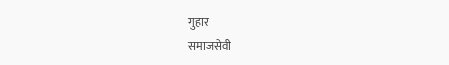गुहार
समाजसेवी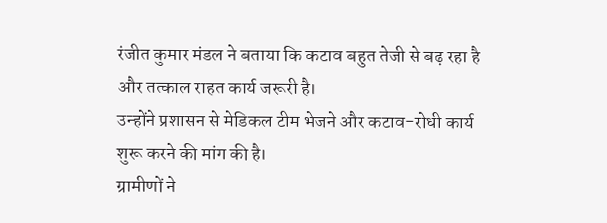रंजीत कुमार मंडल ने बताया कि कटाव बहुत तेजी से बढ़ रहा है और तत्काल राहत कार्य जरूरी है।
उन्होंने प्रशासन से मेडिकल टीम भेजने और कटाव-रोधी कार्य शुरू करने की मांग की है।
ग्रामीणों ने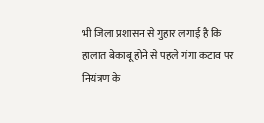भी जिला प्रशासन से गुहार लगाई है कि हालात बेकाबू होने से पहले गंगा कटाव पर नियंत्रण के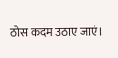ठोस कदम उठाए जाएं।